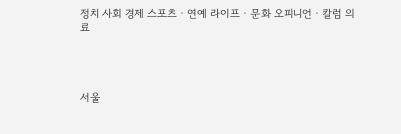정치 사회 경제 스포츠ㆍ연예 라이프ㆍ문화 오피니언ㆍ칼럼 의료




서울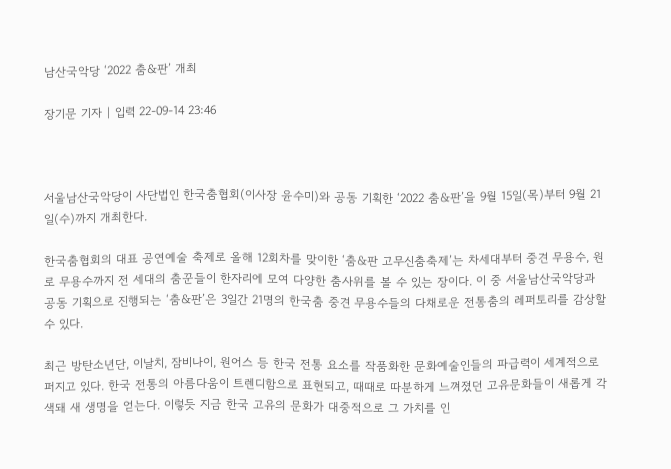남산국악당 ‘2022 춤&판’ 개최

장기문 기자 | 입력 22-09-14 23:46



서울남산국악당이 사단법인 한국춤협회(이사장 윤수미)와 공동 기획한 ‘2022 춤&판’을 9월 15일(목)부터 9월 21일(수)까지 개최한다.

한국춤협회의 대표 공연예술 축제로 올해 12회차를 맞이한 ‘춤&판 고무신춤축제’는 차세대부터 중견 무용수, 원로 무용수까지 전 세대의 춤꾼들이 한자리에 모여 다양한 춤사위를 볼 수 있는 장이다. 이 중 서울남산국악당과 공동 기획으로 진행되는 ‘춤&판’은 3일간 21명의 한국춤 중견 무용수들의 다채로운 전통춤의 레퍼토리를 감상할 수 있다.

최근 방탄소년단, 이날치, 잠비나이, 원어스 등 한국 전통 요소를 작품화한 문화예술인들의 파급력이 세계적으로 퍼지고 있다. 한국 전통의 아름다움이 트렌디함으로 표현되고, 때때로 따분하게 느껴졌던 고유문화들이 새롭게 각색돼 새 생명을 얻는다. 이렇듯 지금 한국 고유의 문화가 대중적으로 그 가치를 인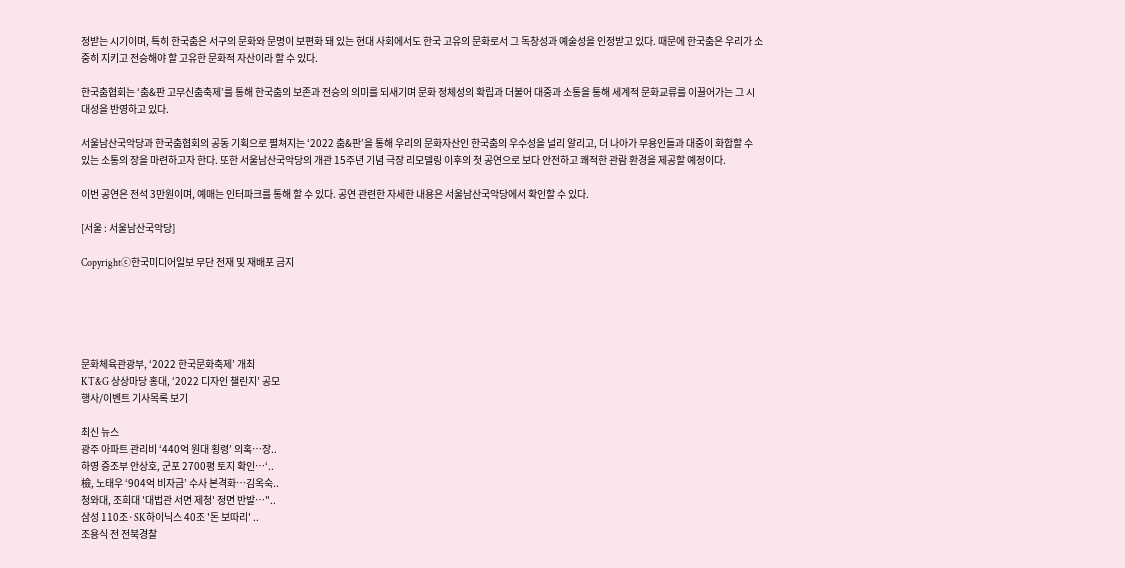정받는 시기이며, 특히 한국춤은 서구의 문화와 문명이 보편화 돼 있는 현대 사회에서도 한국 고유의 문화로서 그 독창성과 예술성을 인정받고 있다. 때문에 한국춤은 우리가 소중히 지키고 전승해야 할 고유한 문화적 자산이라 할 수 있다.

한국춤협회는 ‘춤&판 고무신춤축제’를 통해 한국춤의 보존과 전승의 의미를 되새기며 문화 정체성의 확립과 더불어 대중과 소통을 통해 세계적 문화교류를 이끌어가는 그 시대성을 반영하고 있다.

서울남산국악당과 한국춤협회의 공동 기획으로 펼쳐지는 ‘2022 춤&판’을 통해 우리의 문화자산인 한국춤의 우수성을 널리 알리고, 더 나아가 무용인들과 대중이 화합할 수 있는 소통의 장을 마련하고자 한다. 또한 서울남산국악당의 개관 15주년 기념 극장 리모델링 이후의 첫 공연으로 보다 안전하고 쾌적한 관람 환경을 제공할 예정이다.

이번 공연은 전석 3만원이며, 예매는 인터파크를 통해 할 수 있다. 공연 관련한 자세한 내용은 서울남산국악당에서 확인할 수 있다.

[서울 : 서울남산국악당]

Copyrightⓒ한국미디어일보 무단 전재 및 재배포 금지





문화체육관광부, ‘2022 한국문화축제’ 개최
KT&G 상상마당 홍대, ‘2022 디자인 챌린지’ 공모
행사/이벤트 기사목록 보기

최신 뉴스
광주 아파트 관리비 ‘440억 원대 횡령’ 의혹…장..
하영 증조부 안상호, 군포 2700평 토지 확인…‘..
檢, 노태우 ‘904억 비자금’ 수사 본격화…김옥숙..
청와대, 조희대 '대법관 서면 제청' 정면 반발…"..
삼성 110조·SK하이닉스 40조 '돈 보따리' ..
조용식 전 전북경찰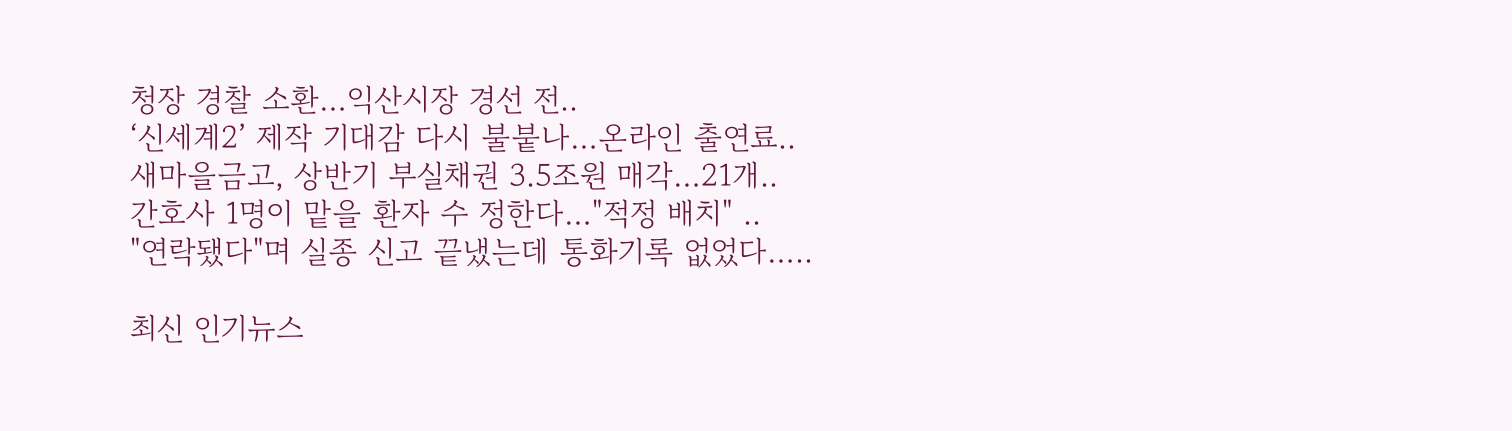청장 경찰 소환…익산시장 경선 전..
‘신세계2’ 제작 기대감 다시 불붙나…온라인 출연료..
새마을금고, 상반기 부실채권 3.5조원 매각…21개..
간호사 1명이 맡을 환자 수 정한다…"적정 배치" ..
"연락됐다"며 실종 신고 끝냈는데 통화기록 없었다…..

최신 인기뉴스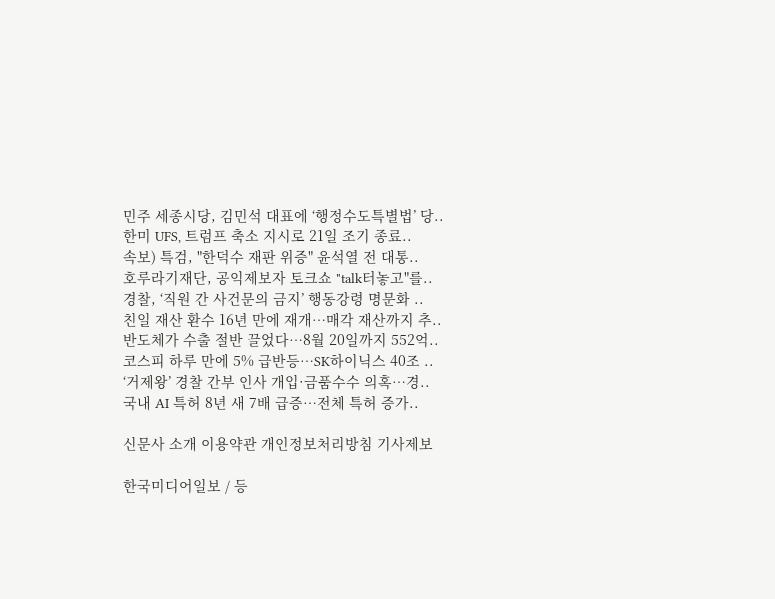민주 세종시당, 김민석 대표에 ‘행정수도특별법’ 당..
한미 UFS, 트럼프 축소 지시로 21일 조기 종료..
속보) 특검, "한덕수 재판 위증" 윤석열 전 대통..
호루라기재단, 공익제보자 토크쇼 "talk터놓고"를..
경찰, ‘직원 간 사건문의 금지’ 행동강령 명문화 ..
친일 재산 환수 16년 만에 재개…매각 재산까지 추..
반도체가 수출 절반 끌었다…8월 20일까지 552억..
코스피 하루 만에 5% 급반등…SK하이닉스 40조 ..
‘거제왕’ 경찰 간부 인사 개입·금품수수 의혹…경..
국내 AI 특허 8년 새 7배 급증…전체 특허 증가..

신문사 소개 이용약관 개인정보처리방침 기사제보

한국미디어일보 / 등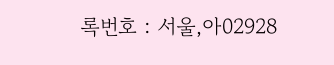록번호 : 서울,아02928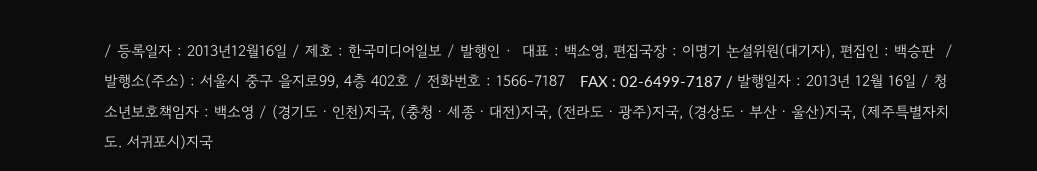/ 등록일자 : 2013년12월16일 / 제호 : 한국미디어일보 / 발행인 ·  대표 : 백소영, 편집국장 : 이명기 논설위원(대기자), 편집인 : 백승판  / 발행소(주소) : 서울시 중구 을지로99, 4층 402호 / 전화번호 : 1566-7187   FAX : 02-6499-7187 / 발행일자 : 2013년 12월 16일 / 청소년보호책임자 : 백소영 / (경기도ㆍ인천)지국, (충청ㆍ세종ㆍ대전)지국, (전라도ㆍ광주)지국, (경상도ㆍ부산ㆍ울산)지국, (제주특별자치도. 서귀포시)지국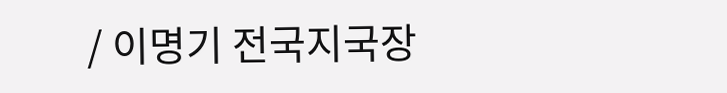/ 이명기 전국지국장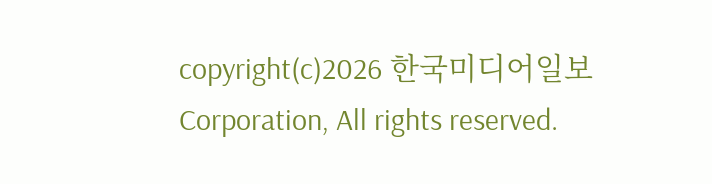copyright(c)2026 한국미디어일보 Corporation, All rights reserved.